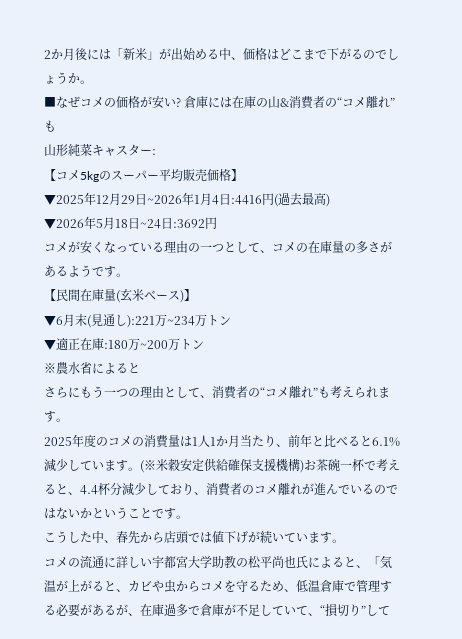2か月後には「新米」が出始める中、価格はどこまで下がるのでしょうか。
■なぜコメの価格が安い? 倉庫には在庫の山&消費者の“コメ離れ”も
山形純菜キャスター:
【コメ5kgのスーパー平均販売価格】
▼2025年12月29日~2026年1月4日:4416円(過去最高)
▼2026年5月18日~24日:3692円
コメが安くなっている理由の一つとして、コメの在庫量の多さがあるようです。
【民間在庫量(玄米ベース)】
▼6月末(見通し):221万~234万トン
▼適正在庫:180万~200万トン
※農水省によると
さらにもう一つの理由として、消費者の“コメ離れ”も考えられます。
2025年度のコメの消費量は1人1か月当たり、前年と比べると6.1%減少しています。(※米穀安定供給確保支援機構)お茶碗一杯で考えると、4.4杯分減少しており、消費者のコメ離れが進んでいるのではないかということです。
こうした中、春先から店頭では値下げが続いています。
コメの流通に詳しい宇都宮大学助教の松平尚也氏によると、「気温が上がると、カビや虫からコメを守るため、低温倉庫で管理する必要があるが、在庫過多で倉庫が不足していて、“損切り”して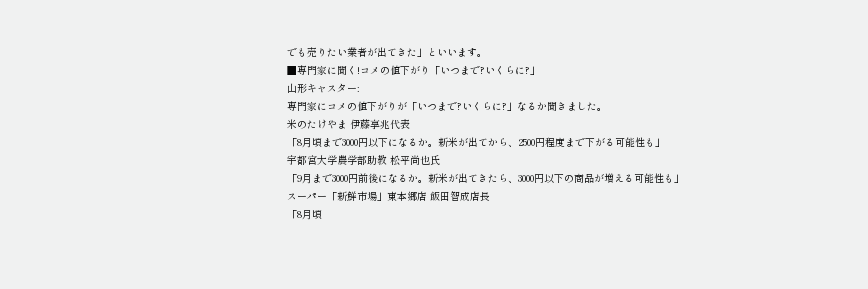でも売りたい業者が出てきた」といいます。
■専門家に聞く!コメの値下がり「いつまで?いくらに?」
山形キャスター:
専門家にコメの値下がりが「いつまで?いくらに?」なるか聞きました。
米のたけやま 伊藤享兆代表
「8月頃まで3000円以下になるか。新米が出てから、2500円程度まで下がる可能性も」
宇都宮大学農学部助教 松平尚也氏
「9月まで3000円前後になるか。新米が出てきたら、3000円以下の商品が増える可能性も」
スーパー「新鮮市場」東本郷店 飯田智成店長
「8月頃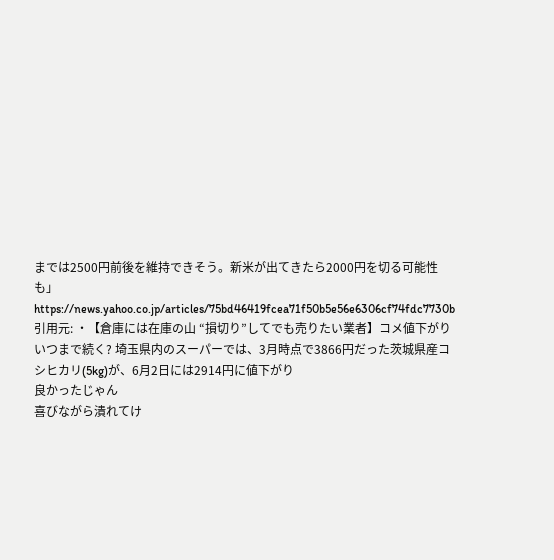までは2500円前後を維持できそう。新米が出てきたら2000円を切る可能性も」
https://news.yahoo.co.jp/articles/75bd46419fcea71f50b5e56e6306cf74fdc7730b
引用元: ・【倉庫には在庫の山 “損切り”してでも売りたい業者】コメ値下がりいつまで続く? 埼玉県内のスーパーでは、3月時点で3866円だった茨城県産コシヒカリ(5kg)が、6月2日には2914円に値下がり
良かったじゃん
喜びながら潰れてけ